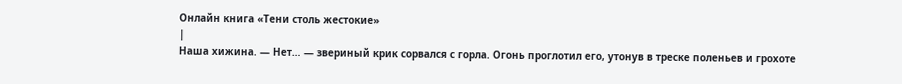Онлайн книга «Тени столь жестокие»
|
Наша хижина. — Нет… — звериный крик сорвался с горла. Огонь проглотил его, утонув в треске поленьев и грохоте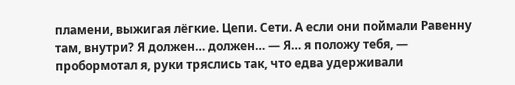пламени, выжигая лёгкие. Цепи. Сети. А если они поймали Равенну там, внутри? Я должен… должен… — Я… я положу тебя, — пробормотал я, руки тряслись так, что едва удерживали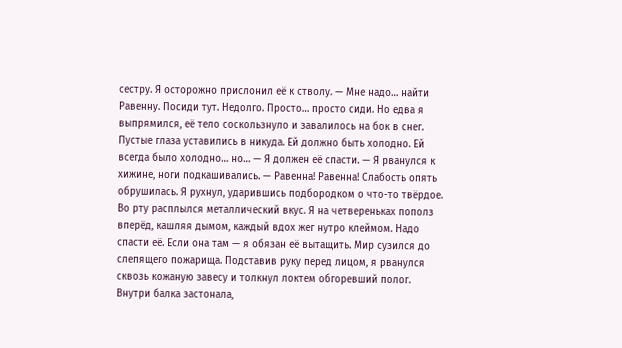сестру. Я осторожно прислонил её к стволу. — Мне надо… найти Равенну. Посиди тут. Недолго. Просто… просто сиди. Но едва я выпрямился, её тело соскользнуло и завалилось на бок в снег. Пустые глаза уставились в никуда. Ей должно быть холодно. Ей всегда было холодно… но… — Я должен её спасти. — Я рванулся к хижине, ноги подкашивались. — Равенна! Равенна! Слабость опять обрушилась. Я рухнул, ударившись подбородком о что-то твёрдое. Во рту расплылся металлический вкус. Я на четвереньках пополз вперёд, кашляя дымом, каждый вдох жег нутро клеймом. Надо спасти её. Если она там — я обязан её вытащить. Мир сузился до слепящего пожарища. Подставив руку перед лицом, я рванулся сквозь кожаную завесу и толкнул локтем обгоревший полог. Внутри балка застонала,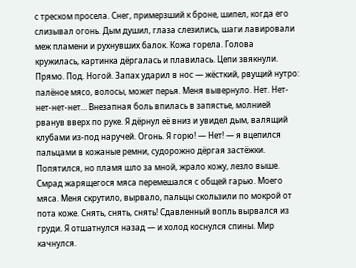с треском просела. Снег, примерзший к броне, шипел, когда его слизывал огонь. Дым душил, глаза слезились, шаги лавировали меж пламени и рухнувших балок. Кожа горела. Голова кружилась, картинка дёргалась и плавилась. Цепи звякнули. Прямо. Под. Ногой. Запах ударил в нос — жёсткий, рвущий нутро: палёное мясо, волосы, может перья. Меня вывернуло. Нет. Нет-нет-нет-нет… Внезапная боль впилась в запястье, молнией рванув вверх по руке. Я дёрнул её вниз и увидел дым, валящий клубами из-под наручей. Огонь. Я горю! — Нет! — я вцепился пальцами в кожаные ремни, судорожно дёргая застёжки. Попятился, но пламя шло за мной, жрало кожу, лезло выше. Смрад жарящегося мяса перемешался с общей гарью. Моего мяса. Меня скрутило, вырвало, пальцы скользили по мокрой от пота коже. Снять, снять, снять! Сдавленный вопль вырвался из груди. Я отшатнулся назад — и холод коснулся спины. Мир качнулся.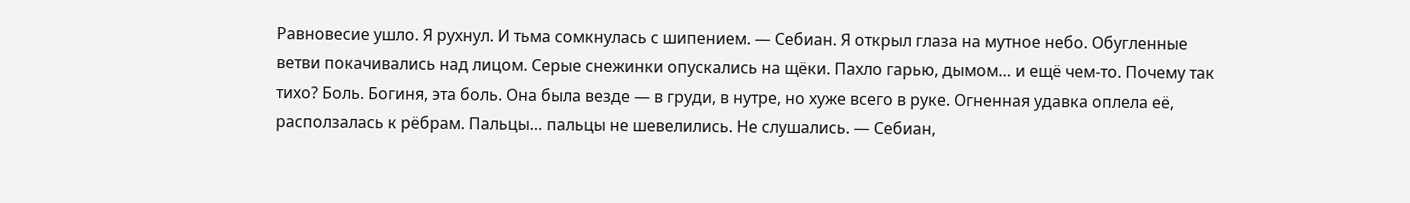Равновесие ушло. Я рухнул. И тьма сомкнулась с шипением. — Себиан. Я открыл глаза на мутное небо. Обугленные ветви покачивались над лицом. Серые снежинки опускались на щёки. Пахло гарью, дымом… и ещё чем-то. Почему так тихо? Боль. Богиня, эта боль. Она была везде — в груди, в нутре, но хуже всего в руке. Огненная удавка оплела её, расползалась к рёбрам. Пальцы… пальцы не шевелились. Не слушались. — Себиан,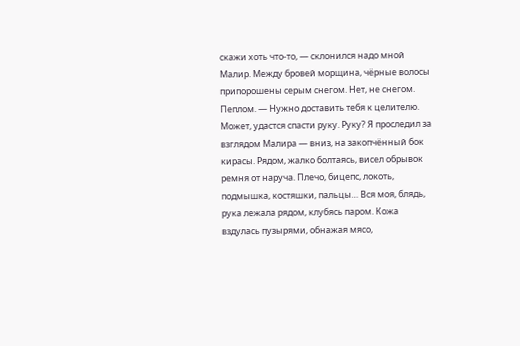скажи хоть что-то, — склонился надо мной Малир. Между бровей морщина, чёрные волосы припорошены серым снегом. Нет, не снегом. Пеплом. — Нужно доставить тебя к целителю. Может, удастся спасти руку. Руку? Я проследил за взглядом Малира — вниз, на закопчённый бок кирасы. Рядом, жалко болтаясь, висел обрывок ремня от наруча. Плечо, бицепс, локоть, подмышка, костяшки, пальцы… Вся моя, блядь, рука лежала рядом, клубясь паром. Кожа вздулась пузырями, обнажая мясо,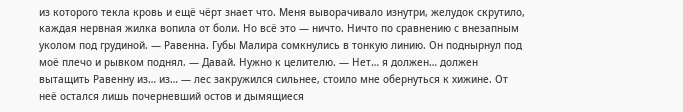из которого текла кровь и ещё чёрт знает что. Меня выворачивало изнутри, желудок скрутило, каждая нервная жилка вопила от боли. Но всё это — ничто. Ничто по сравнению с внезапным уколом под грудиной. — Равенна. Губы Малира сомкнулись в тонкую линию. Он поднырнул под моё плечо и рывком поднял. — Давай. Нужно к целителю. — Нет… я должен… должен вытащить Равенну из… из… — лес закружился сильнее, стоило мне обернуться к хижине. От неё остался лишь почерневший остов и дымящиеся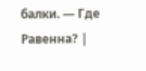балки. — Где Равенна? |